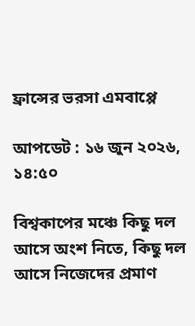ফ্রান্সের ভরসা এমবাপ্পে

আপডেট : ১৬ জুন ২০২৬, ১৪:৫০

বিশ্বকাপের মঞ্চে কিছু দল আসে অংশ নিতে, কিছু দল আসে নিজেদের প্রমাণ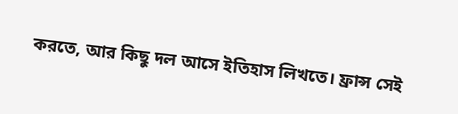করতে, আর কিছু দল আসে ইতিহাস লিখতে। ফ্রান্স সেই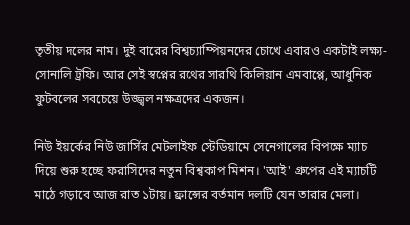তৃতীয় দলের নাম। দুই বারের বিশ্বচ্যাম্পিয়নদের চোখে এবারও একটাই লক্ষ্য-সোনালি ট্রফি। আর সেই স্বপ্নের রথের সারথি কিলিয়ান এমবাপ্পে, আধুনিক ফুটবলের সবচেয়ে উজ্জ্বল নক্ষত্রদের একজন।

নিউ ইয়র্কের নিউ জার্সির মেটলাইফ স্টেডিয়ামে সেনেগালের বিপক্ষে ম্যাচ দিয়ে শুরু হচ্ছে ফরাসিদের নতুন বিশ্বকাপ মিশন। 'আই' গ্রুপের এই ম্যাচটি মাঠে গড়াবে আজ রাত ১টায়। ফ্রান্সের বর্তমান দলটি যেন তারার মেলা।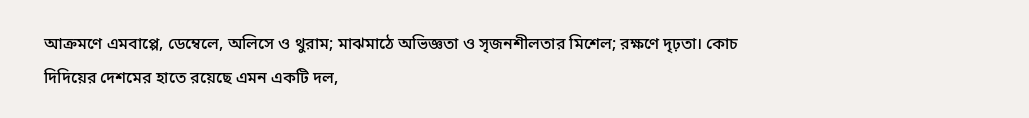আক্রমণে এমবাপ্পে, ডেম্বেলে, অলিসে ও থুরাম; মাঝমাঠে অভিজ্ঞতা ও সৃজনশীলতার মিশেল; রক্ষণে দৃঢ়তা। কোচ দিদিয়ের দেশমের হাতে রয়েছে এমন একটি দল,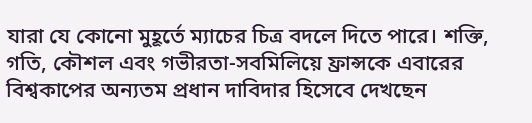যারা যে কোনো মুহূর্তে ম্যাচের চিত্র বদলে দিতে পারে। শক্তি, গতি, কৌশল এবং গভীরতা-সবমিলিয়ে ফ্রান্সকে এবারের বিশ্বকাপের অন্যতম প্রধান দাবিদার হিসেবে দেখছেন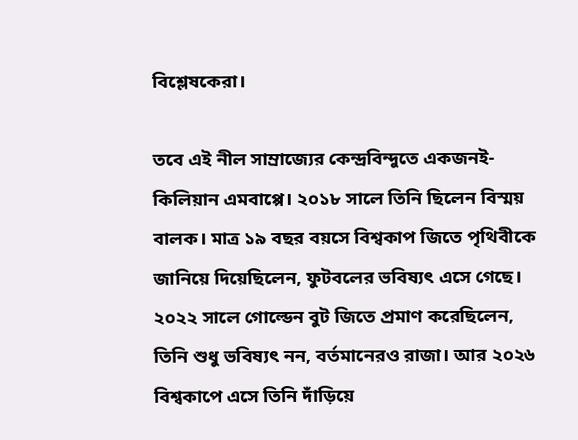বিশ্লেষকেরা।

তবে এই নীল সাম্রাজ্যের কেন্দ্রবিন্দুতে একজনই-কিলিয়ান এমবাপ্পে। ২০১৮ সালে তিনি ছিলেন বিস্ময় বালক। মাত্র ১৯ বছর বয়সে বিশ্বকাপ জিতে পৃথিবীকে জানিয়ে দিয়েছিলেন, ফুটবলের ভবিষ্যৎ এসে গেছে। ২০২২ সালে গোল্ডেন বুট জিতে প্রমাণ করেছিলেন, তিনি শুধু ভবিষ্যৎ নন, বর্তমানেরও রাজা। আর ২০২৬ বিশ্বকাপে এসে তিনি দাঁড়িয়ে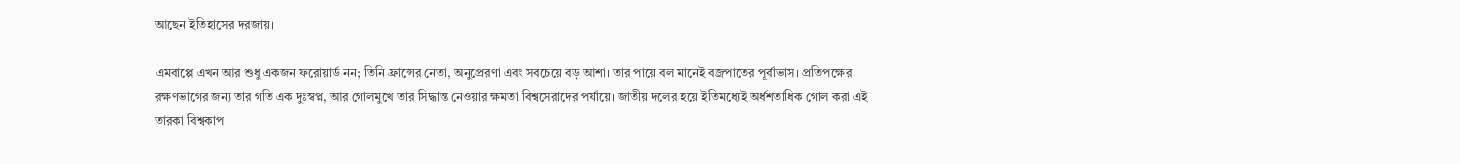আছেন ইতিহাসের দরজায়।

এমবাপ্পে এখন আর শুধু একজন ফরোয়ার্ড নন; তিনি ফ্রান্সের নেতা, অনুপ্রেরণা এবং সবচেয়ে বড় আশা। তার পায়ে বল মানেই বজ্রপাতের পূর্বাভাস। প্রতিপক্ষের রক্ষণভাগের জন্য তার গতি এক দুঃস্বপ্ন, আর গোলমুখে তার সিদ্ধান্ত নেওয়ার ক্ষমতা বিশ্বসেরাদের পর্যায়ে। জাতীয় দলের হয়ে ইতিমধ্যেই অর্ধশতাধিক গোল করা এই তারকা বিশ্বকাপ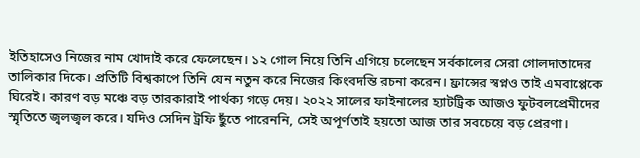ইতিহাসেও নিজের নাম খোদাই করে ফেলেছেন। ১২ গোল নিয়ে তিনি এগিয়ে চলেছেন সর্বকালের সেরা গোলদাতাদের তালিকার দিকে। প্রতিটি বিশ্বকাপে তিনি যেন নতুন করে নিজের কিংবদন্তি রচনা করেন। ফ্রান্সের স্বপ্নও তাই এমবাপ্পেকে ঘিরেই। কারণ বড় মঞ্চে বড় তারকারাই পার্থক্য গড়ে দেয়। ২০২২ সালের ফাইনালের হ্যাটট্রিক আজও ফুটবলপ্রেমীদের স্মৃতিতে জ্বলজ্বল করে। যদিও সেদিন ট্রফি ছুঁতে পারেননি, সেই অপূর্ণতাই হয়তো আজ তার সবচেয়ে বড় প্রেরণা।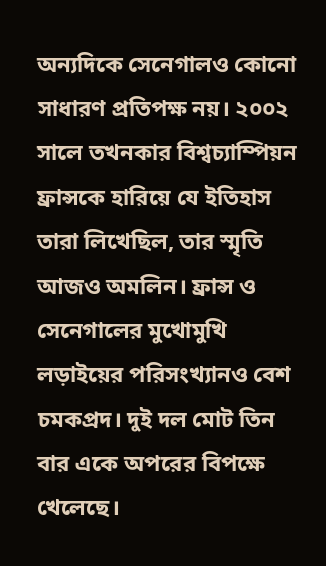অন্যদিকে সেনেগালও কোনো সাধারণ প্রতিপক্ষ নয়। ২০০২ সালে তখনকার বিশ্বচ্যাম্পিয়ন ফ্রান্সকে হারিয়ে যে ইতিহাস তারা লিখেছিল, তার স্মৃতি আজও অমলিন। ফ্রান্স ও সেনেগালের মুখোমুখি লড়াইয়ের পরিসংখ্যানও বেশ চমকপ্রদ। দুই দল মোট তিন বার একে অপরের বিপক্ষে খেলেছে।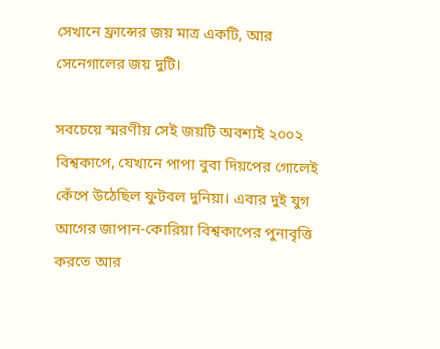সেখানে ফ্রান্সের জয় মাত্র একটি, আর সেনেগালের জয় দুটি।

সবচেয়ে স্মরণীয় সেই জয়টি অবশ্যই ২০০২ বিশ্বকাপে, যেখানে পাপা বুবা দিয়পের গোলেই কেঁপে উঠেছিল ফুটবল দুনিয়া। এবার দুই যুগ আগের জাপান-কোরিয়া বিশ্বকাপের পুনাবৃত্তি করতে আর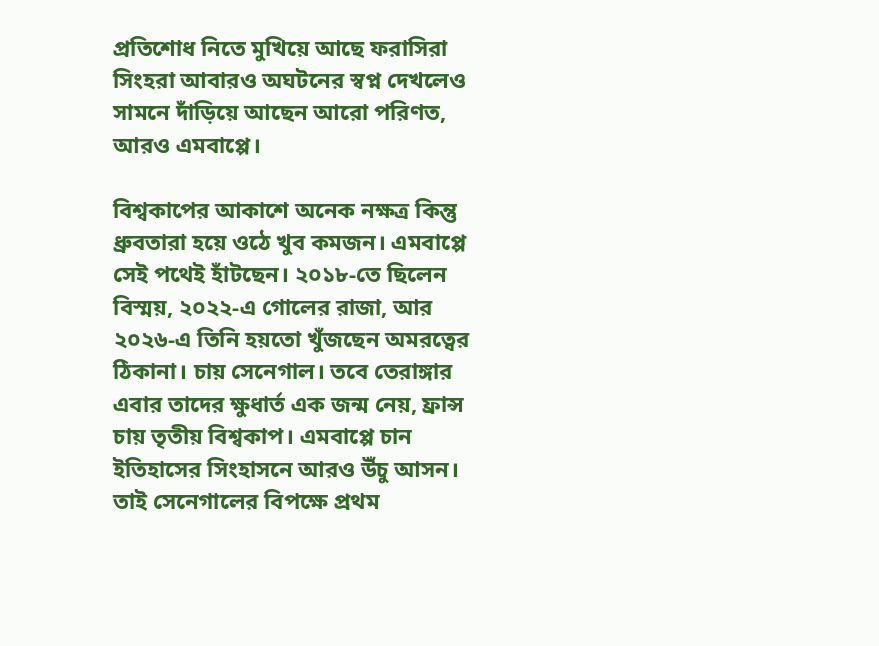প্রতিশোধ নিতে মুখিয়ে আছে ফরাসিরা সিংহরা আবারও অঘটনের স্বপ্ন দেখলেও সামনে দাঁড়িয়ে আছেন আরো পরিণত, আরও এমবাপ্পে।

বিশ্বকাপের আকাশে অনেক নক্ষত্র কিন্তু ধ্রুবতারা হয়ে ওঠে খুব কমজন। এমবাপ্পে সেই পথেই হাঁটছেন। ২০১৮-তে ছিলেন বিস্ময়, ২০২২-এ গোলের রাজা, আর ২০২৬-এ তিনি হয়তো খুঁজছেন অমরত্বের ঠিকানা। চায় সেনেগাল। তবে তেরাঙ্গার এবার তাদের ক্ষুধার্ত এক জন্ম নেয়, ফ্রান্স চায় তৃতীয় বিশ্বকাপ। এমবাপ্পে চান ইতিহাসের সিংহাসনে আরও উঁচু আসন। তাই সেনেগালের বিপক্ষে প্রথম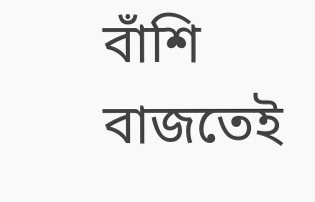বাঁশি বাজতেই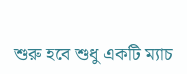শুরু হবে শুধু একটি ম্যাচ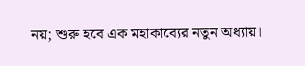নয়; শুরু হবে এক মহাকাব্যের নতুন অধ্যায়।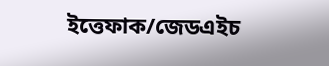ইত্তেফাক/জেডএইচ